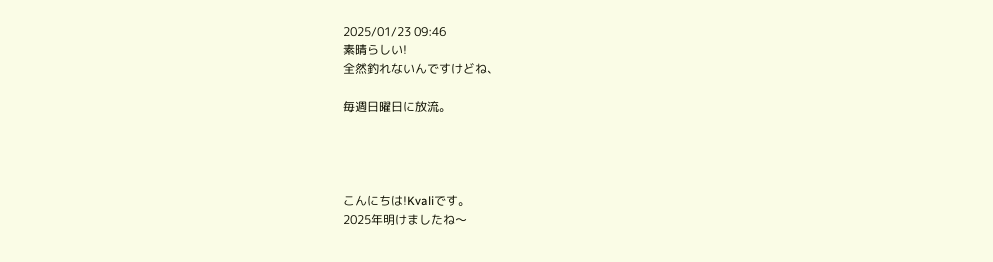2025/01/23 09:46
素晴らしい!
全然釣れないんですけどね、

毎週日曜日に放流。




こんにちは!Kvaliです。
2025年明けましたね〜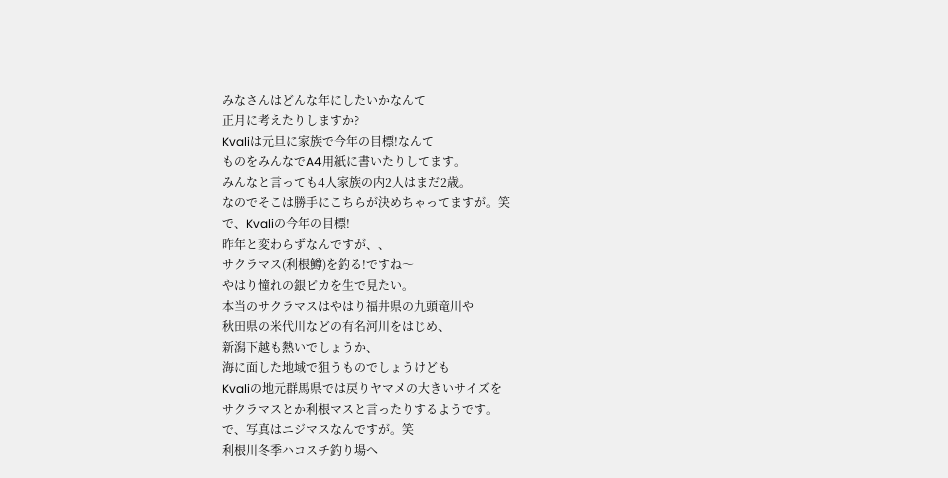みなさんはどんな年にしたいかなんて
正月に考えたりしますか?
Kvaliは元旦に家族で今年の目標!なんて
ものをみんなでA4用紙に書いたりしてます。
みんなと言っても4人家族の内2人はまだ2歳。
なのでそこは勝手にこちらが決めちゃってますが。笑
で、Kvaliの今年の目標!
昨年と変わらずなんですが、、
サクラマス(利根鱒)を釣る!ですね〜
やはり憧れの銀ピカを生で見たい。
本当のサクラマスはやはり福井県の九頭竜川や
秋田県の米代川などの有名河川をはじめ、
新潟下越も熱いでしょうか、
海に面した地域で狙うものでしょうけども
Kvaliの地元群馬県では戻りヤマメの大きいサイズを
サクラマスとか利根マスと言ったりするようです。
で、写真はニジマスなんですが。笑
利根川冬季ハコスチ釣り場へ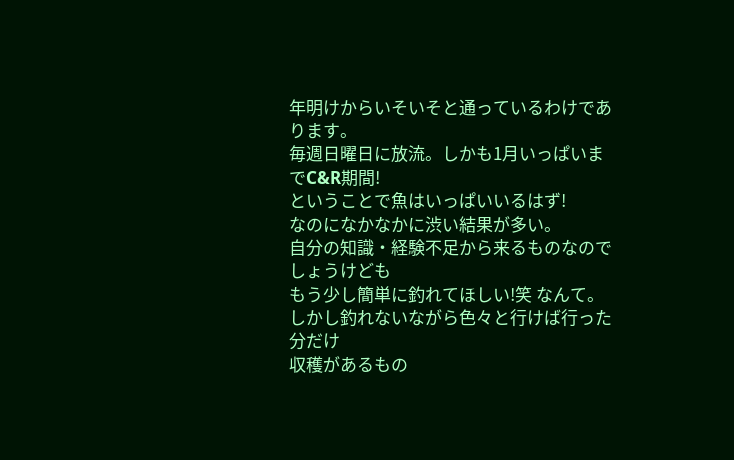年明けからいそいそと通っているわけであります。
毎週日曜日に放流。しかも1月いっぱいまでC&R期間!
ということで魚はいっぱいいるはず!
なのになかなかに渋い結果が多い。
自分の知識・経験不足から来るものなのでしょうけども
もう少し簡単に釣れてほしい!笑 なんて。
しかし釣れないながら色々と行けば行った分だけ
収穫があるもの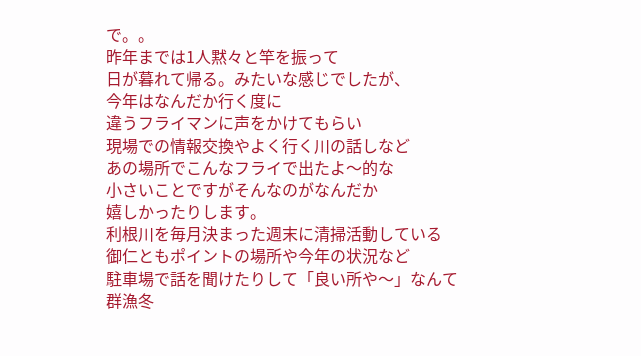で。。
昨年までは1人黙々と竿を振って
日が暮れて帰る。みたいな感じでしたが、
今年はなんだか行く度に
違うフライマンに声をかけてもらい
現場での情報交換やよく行く川の話しなど
あの場所でこんなフライで出たよ〜的な
小さいことですがそんなのがなんだか
嬉しかったりします。
利根川を毎月決まった週末に清掃活動している
御仁ともポイントの場所や今年の状況など
駐車場で話を聞けたりして「良い所や〜」なんて
群漁冬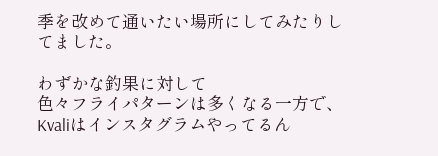季を改めて通いたい場所にしてみたりしてました。

わずかな釣果に対して
色々フライパターンは多くなる一方で、
Kvaliはインスタグラムやってるん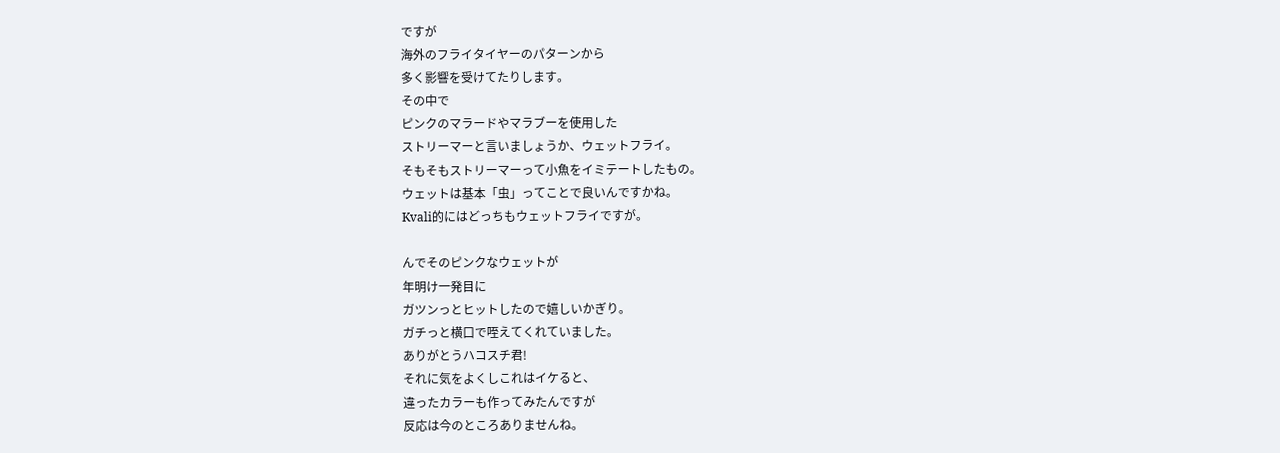ですが
海外のフライタイヤーのパターンから
多く影響を受けてたりします。
その中で
ピンクのマラードやマラブーを使用した
ストリーマーと言いましょうか、ウェットフライ。
そもそもストリーマーって小魚をイミテートしたもの。
ウェットは基本「虫」ってことで良いんですかね。
Kvali的にはどっちもウェットフライですが。

んでそのピンクなウェットが
年明け一発目に
ガツンっとヒットしたので嬉しいかぎり。
ガチっと横口で咥えてくれていました。
ありがとうハコスチ君!
それに気をよくしこれはイケると、
違ったカラーも作ってみたんですが
反応は今のところありませんね。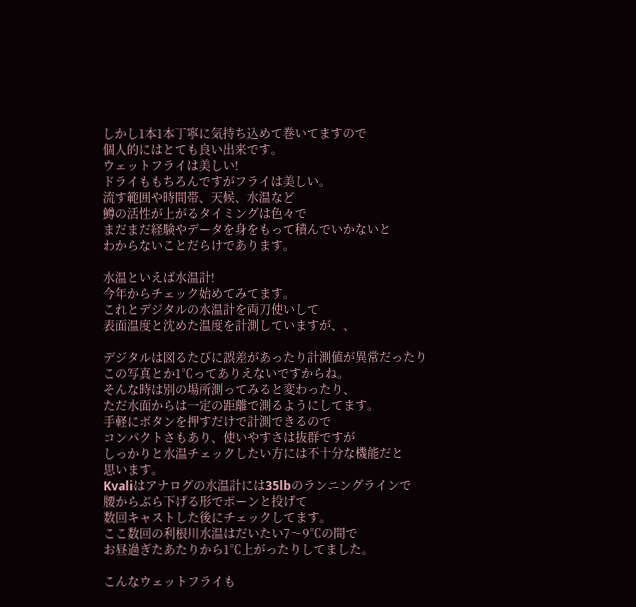しかし1本1本丁寧に気持ち込めて巻いてますので
個人的にはとても良い出来です。
ウェットフライは美しい!
ドライももちろんですがフライは美しい。
流す範囲や時間帯、天候、水温など
鱒の活性が上がるタイミングは色々で
まだまだ経験やデータを身をもって積んでいかないと
わからないことだらけであります。

水温といえば水温計!
今年からチェック始めてみてます。
これとデジタルの水温計を両刀使いして
表面温度と沈めた温度を計測していますが、、

デジタルは図るたびに誤差があったり計測値が異常だったり
この写真とか1℃ってありえないですからね。
そんな時は別の場所測ってみると変わったり、
ただ水面からは一定の距離で測るようにしてます。
手軽にボタンを押すだけで計測できるので
コンパクトさもあり、使いやすさは抜群ですが
しっかりと水温チェックしたい方には不十分な機能だと
思います。
Kvaliはアナログの水温計には35lbのランニングラインで
腰からぶら下げる形でポーンと投げて
数回キャストした後にチェックしてます。
ここ数回の利根川水温はだいたい7〜9℃の間で
お昼過ぎたあたりから1℃上がったりしてました。

こんなウェットフライも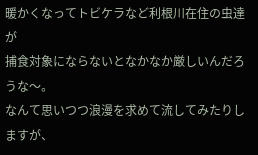暖かくなってトビケラなど利根川在住の虫達が
捕食対象にならないとなかなか厳しいんだろうな〜。
なんて思いつつ浪漫を求めて流してみたりしますが、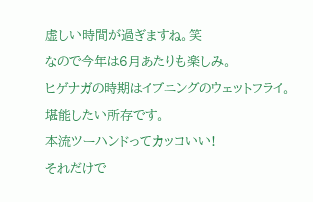虚しい時間が過ぎますね。笑
なので今年は6月あたりも楽しみ。
ヒゲナガの時期はイブニングのウェットフライ。
堪能したい所存です。
本流ツーハンドってカッコいい!
それだけで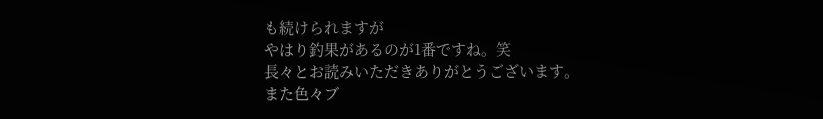も続けられますが
やはり釣果があるのが1番ですね。笑
長々とお読みいただきありがとうございます。
また色々ブ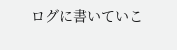ログに書いていこ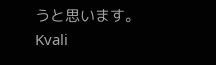うと思います。
Kvali